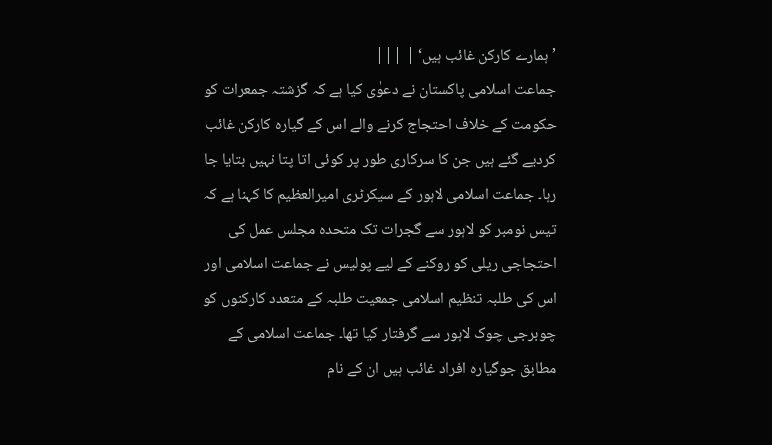’ہمارے کارکن غائب ہیں‘ | |||
جماعت اسلامی پاکستان نے دعوٰی کیا ہے کہ گزشتہ جمعرات کو حکومت کے خلاف احتجاج کرنے والے اس کے گیارہ کارکن غائب کردیے گئے ہیں جن کا سرکاری طور پر کوئی اتا پتا نہیں بتایا جا رہا۔ جماعت اسلامی لاہور کے سیکرٹری امیرالعظیم کا کہنا ہے کہ تیس نومبر کو لاہور سے گجرات تک متحدہ مجلس عمل کی احتجاجی ریلی کو روکنے کے لیے پولیس نے جماعت اسلامی اور اس کی طلبہ تنظیم اسلامی جمعیت طلبہ کے متعدد کارکنوں کو چوبرجی چوک لاہور سے گرفتار کیا تھا۔ جماعت اسلامی کے مطابق جوگیارہ افراد غائب ہیں ان کے نام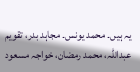یہ ہیں۔ محمد یونس۔ مجاہد بدر، تقویم عبداللہ، محمد رمضان، خواجہ مسعود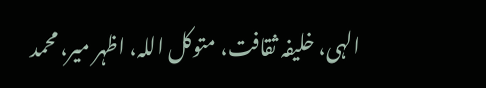الہی، خلیفہ ثقافت، متوکل اللہ، اظہر میر، محمد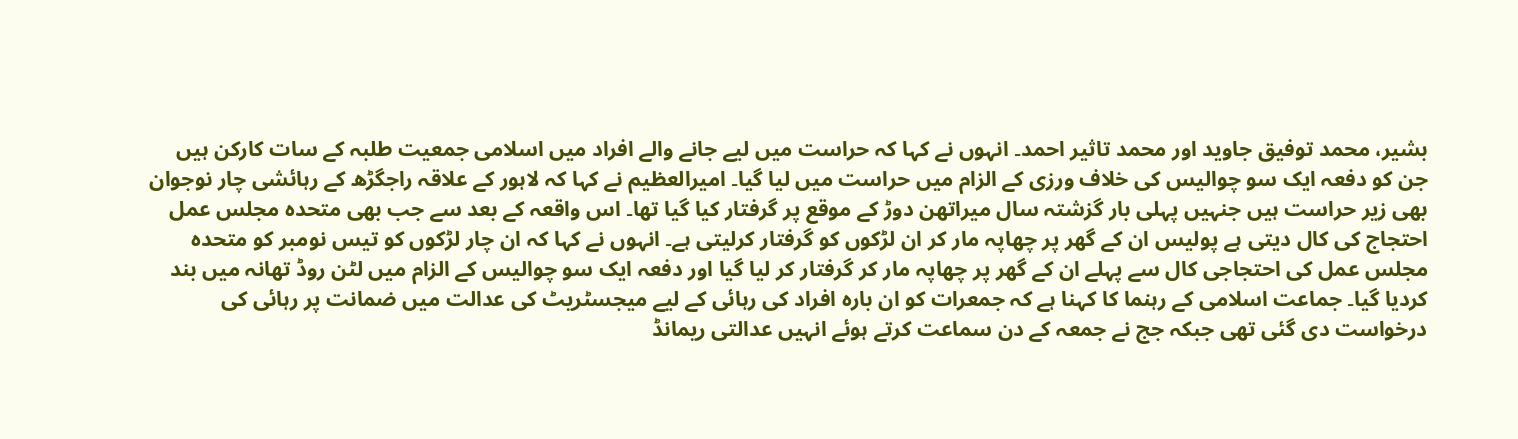بشیر، محمد توفیق جاوید اور محمد تاثیر احمد۔ انہوں نے کہا کہ حراست میں لیے جانے والے افراد میں اسلامی جمعیت طلبہ کے سات کارکن ہیں جن کو دفعہ ایک سو چوالیس کی خلاف ورزی کے الزام میں حراست میں لیا گیا۔ امیرالعظیم نے کہا کہ لاہور کے علاقہ راجگڑھ کے رہائشی چار نوجوان بھی زیر حراست ہیں جنہیں پہلی بار گزشتہ سال میراتھن دوڑ کے موقع پر گرفتار کیا گیا تھا۔ اس واقعہ کے بعد سے جب بھی متحدہ مجلس عمل احتجاج کی کال دیتی ہے پولیس ان کے گھر پر چھاپہ مار کر ان لڑکوں کو گرفتار کرلیتی ہے۔ انہوں نے کہا کہ ان چار لڑکوں کو تیس نومبر کو متحدہ مجلس عمل کی احتجاجی کال سے پہلے ان کے گھر پر چھاپہ مار کر گرفتار کر لیا گیا اور دفعہ ایک سو چوالیس کے الزام میں لٹن روڈ تھانہ میں بند کردیا گیا۔ جماعت اسلامی کے رہنما کا کہنا ہے کہ جمعرات کو ان بارہ افراد کی رہائی کے لیے میجسٹریٹ کی عدالت میں ضمانت پر رہائی کی درخواست دی گئی تھی جبکہ جج نے جمعہ کے دن سماعت کرتے ہوئے انہیں عدالتی ریمانڈ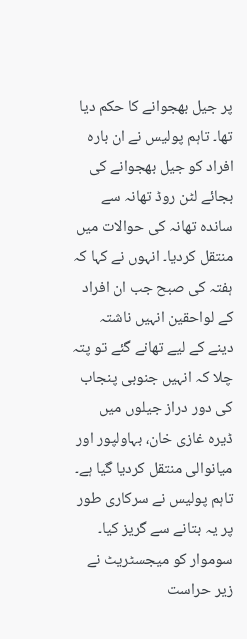پر جیل بھجوانے کا حکم دیا تھا۔ تاہم پولیس نے ان بارہ افراد کو جیل بھجوانے کی بجائے لٹن روڈ تھانہ سے ساندہ تھانہ کی حوالات میں منتقل کردیا۔ انہوں نے کہا کہ ہفتہ کی صبح جب ان افراد کے لواحقین انہیں ناشتہ دینے کے لیے تھانے گئے تو پتہ چلا کہ انہیں جنوبی پنجاب کی دور دراز جیلوں میں ڈیرہ غازی خان، بہاولپور اور میانوالی منتقل کردیا گیا ہے۔ تاہم پولیس نے سرکاری طور پر یہ بتانے سے گریز کیا۔ سوموار کو میجسٹریٹ نے زیر حراست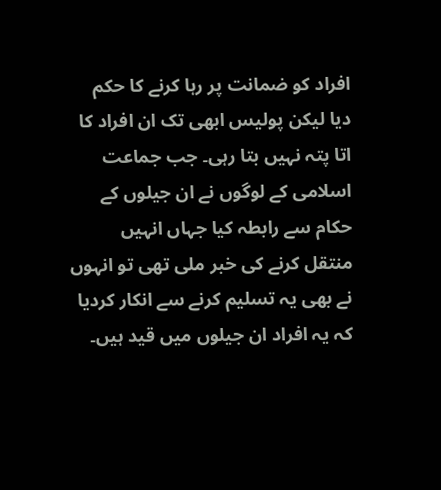افراد کو ضمانت پر رہا کرنے کا حکم دیا لیکن پولیس ابھی تک ان افراد کا اتا پتہ نہیں بتا رہی۔ جب جماعت اسلامی کے لوگوں نے ان جیلوں کے حکام سے رابطہ کیا جہاں انہیں منتقل کرنے کی خبر ملی تھی تو انہوں نے بھی یہ تسلیم کرنے سے انکار کردیا کہ یہ افراد ان جیلوں میں قید ہیں۔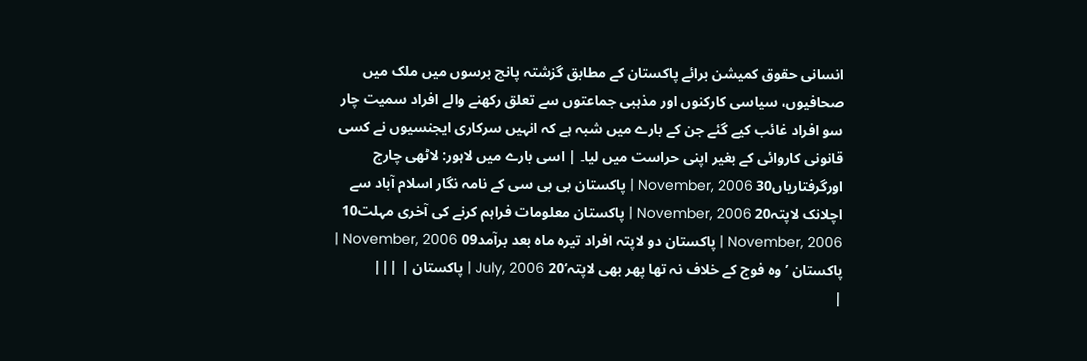انسانی حقوق کمیشن برائے پاکستان کے مطابق گزشتہ پانچ برسوں میں ملک میں صحافیوں، سیاسی کارکنوں اور مذہبی جماعتوں سے تعلق رکھنے والے افراد سمیت چار سو افراد غائب کیے گئے جن کے بارے میں شبہ ہے کہ انہیں سرکاری ایجنسیوں نے کسی قانونی کاروائی کے بغیر اپنی حراست میں لیا۔ | اسی بارے میں لاہور: لاٹھی چارج اورگرفتاریاں30 November, 2006 | پاکستان بی بی سی کے نامہ نگار اسلام آباد سے اچلانک لاپتہ20 November, 2006 | پاکستان معلومات فراہم کرنے کی آخری مہلت10 November, 2006 | پاکستان دو لاپتہ افراد تیرہ ماہ بعد برآمد09 November, 2006 | پاکستان ’وہ فوج کے خلاف نہ تھا پھر بھی لاپتہ‘20 July, 2006 | پاکستان | |||
|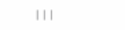|||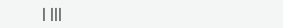| |||